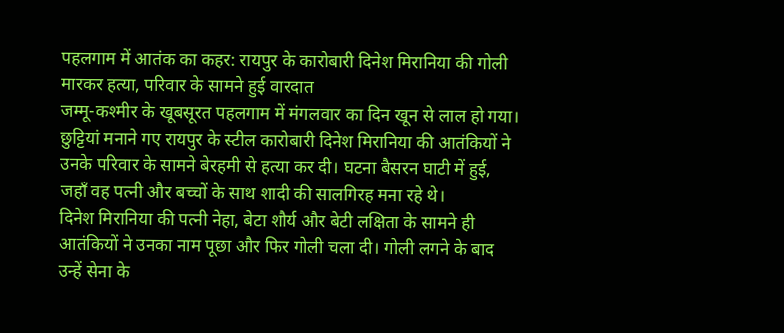पहलगाम में आतंक का कहर: रायपुर के कारोबारी दिनेश मिरानिया की गोली मारकर हत्या, परिवार के सामने हुई वारदात
जम्मू-कश्मीर के खूबसूरत पहलगाम में मंगलवार का दिन खून से लाल हो गया। छुट्टियां मनाने गए रायपुर के स्टील कारोबारी दिनेश मिरानिया की आतंकियों ने उनके परिवार के सामने बेरहमी से हत्या कर दी। घटना बैसरन घाटी में हुई, जहाँ वह पत्नी और बच्चों के साथ शादी की सालगिरह मना रहे थे।
दिनेश मिरानिया की पत्नी नेहा, बेटा शौर्य और बेटी लक्षिता के सामने ही आतंकियों ने उनका नाम पूछा और फिर गोली चला दी। गोली लगने के बाद उन्हें सेना के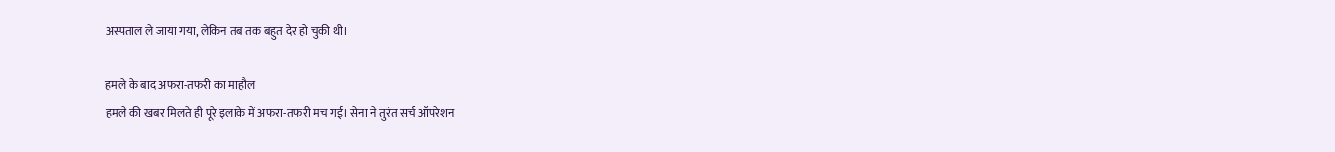अस्पताल ले जाया गया, लेकिन तब तक बहुत देर हो चुकी थी।

हमले के बाद अफरा-तफरी का माहौल
हमले की खबर मिलते ही पूरे इलाके में अफरा-तफरी मच गई। सेना ने तुरंत सर्च ऑपरेशन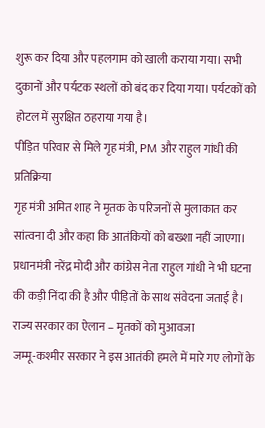शुरू कर दिया और पहलगाम को खाली कराया गया। सभी दुकानों और पर्यटक स्थलों को बंद कर दिया गया। पर्यटकों को होटल में सुरक्षित ठहराया गया है।
पीड़ित परिवार से मिले गृह मंत्री, PM और राहुल गांधी की प्रतिक्रिया
गृह मंत्री अमित शाह ने मृतक के परिजनों से मुलाकात कर सांत्वना दी और कहा कि आतंकियों को बख्शा नहीं जाएगा। प्रधानमंत्री नरेंद्र मोदी और कांग्रेस नेता राहुल गांधी ने भी घटना की कड़ी निंदा की है और पीड़ितों के साथ संवेदना जताई है।
राज्य सरकार का ऐलान – मृतकों को मुआवजा
जम्मू-कश्मीर सरकार ने इस आतंकी हमले में मारे गए लोगों के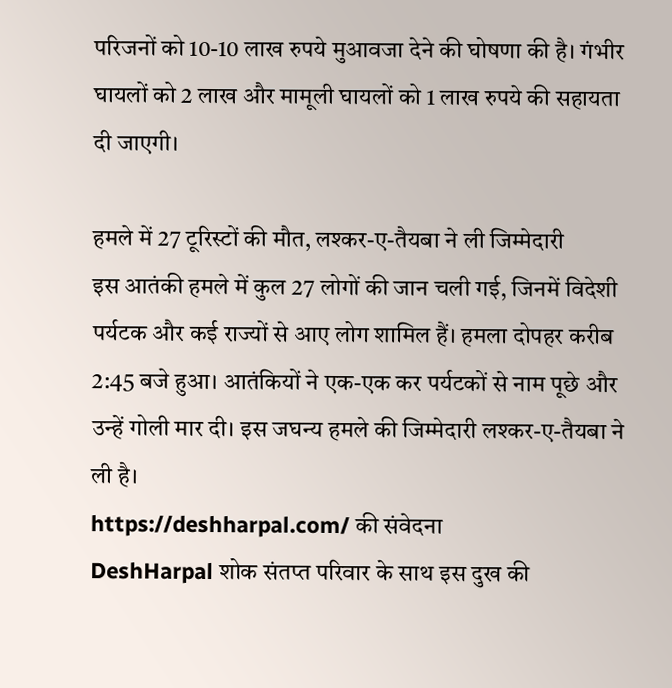परिजनों को 10-10 लाख रुपये मुआवजा देने की घोषणा की है। गंभीर घायलों को 2 लाख और मामूली घायलों को 1 लाख रुपये की सहायता दी जाएगी।

हमले में 27 टूरिस्टों की मौत, लश्कर-ए-तैयबा ने ली जिम्मेदारी
इस आतंकी हमले में कुल 27 लोगों की जान चली गई, जिनमें विदेशी पर्यटक और कई राज्यों से आए लोग शामिल हैं। हमला दोपहर करीब 2:45 बजे हुआ। आतंकियों ने एक-एक कर पर्यटकों से नाम पूछे और उन्हें गोली मार दी। इस जघन्य हमले की जिम्मेदारी लश्कर-ए-तैयबा ने ली है।
https://deshharpal.com/ की संवेदना
DeshHarpal शोक संतप्त परिवार के साथ इस दुख की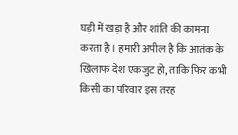घड़ी में खड़ा है और शांति की कामना करता है। हमारी अपील है कि आतंक के खिलाफ देश एकजुट हो, ताकि फिर कभी किसी का परिवार इस तरह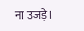ना उजड़े।